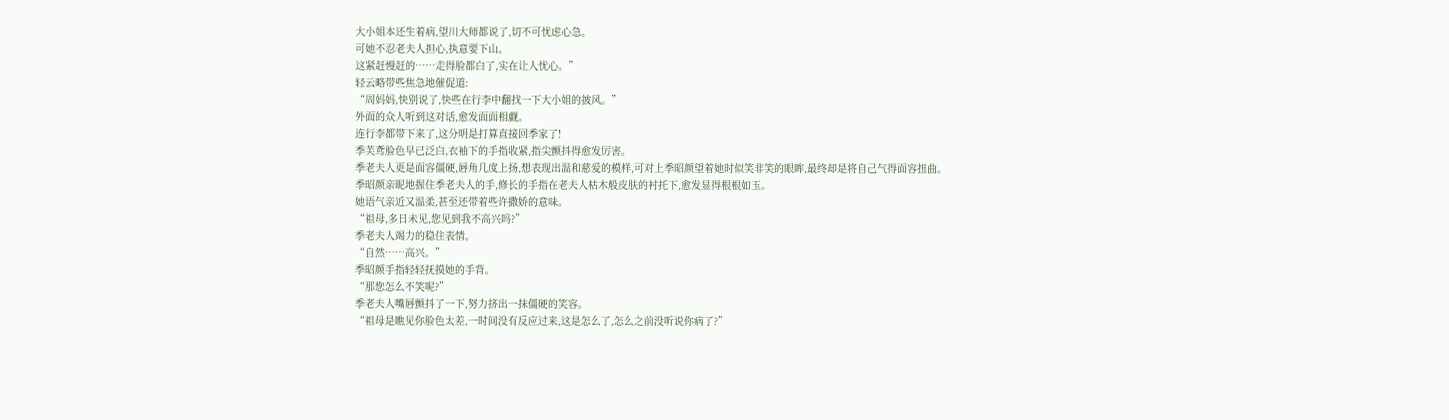大小姐本还生着病,望川大师都说了,切不可忧虑心急。
可她不忍老夫人担心,执意要下山。
这紧赶慢赶的……走得脸都白了,实在让人忧心。”
轻云略带些焦急地催促道:
“周妈妈,快别说了,快些在行李中翻找一下大小姐的披风。”
外面的众人听到这对话,愈发面面相觑。
连行李都带下来了,这分明是打算直接回季家了!
季芙鸢脸色早已泛白,衣袖下的手指收紧,指尖颤抖得愈发厉害。
季老夫人更是面容僵硬,唇角几度上扬,想表现出温和慈爱的模样,可对上季昭颜望着她时似笑非笑的眼眸,最终却是将自己气得面容扭曲。
季昭颜亲昵地握住季老夫人的手,修长的手指在老夫人枯木般皮肤的衬托下,愈发显得根根如玉。
她语气亲近又温柔,甚至还带着些许撒娇的意味。
“祖母,多日未见,您见到我不高兴吗?”
季老夫人竭力的稳住表情。
“自然……高兴。”
季昭颜手指轻轻抚摸她的手背。
“那您怎么不笑呢?”
季老夫人嘴唇颤抖了一下,努力挤出一抹僵硬的笑容。
“祖母是瞧见你脸色太差,一时间没有反应过来,这是怎么了,怎么之前没听说你病了?”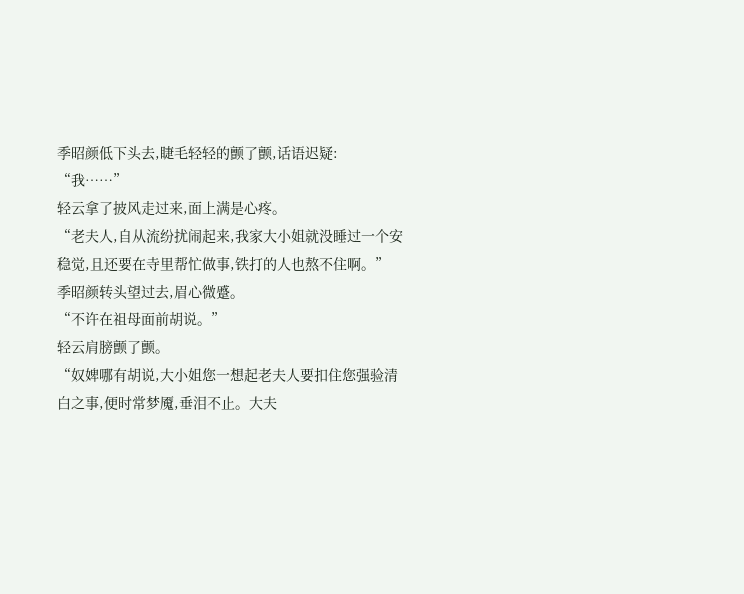季昭颜低下头去,睫毛轻轻的颤了颤,话语迟疑:
“我……”
轻云拿了披风走过来,面上满是心疼。
“老夫人,自从流纷扰闹起来,我家大小姐就没睡过一个安稳觉,且还要在寺里帮忙做事,铁打的人也熬不住啊。”
季昭颜转头望过去,眉心微蹙。
“不许在祖母面前胡说。”
轻云肩膀颤了颤。
“奴婢哪有胡说,大小姐您一想起老夫人要扣住您强验清白之事,便时常梦魇,垂泪不止。大夫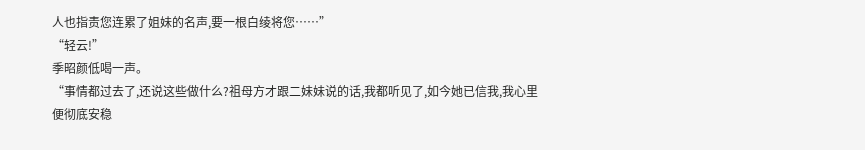人也指责您连累了姐妹的名声,要一根白绫将您……”
“轻云!”
季昭颜低喝一声。
“事情都过去了,还说这些做什么?祖母方才跟二妹妹说的话,我都听见了,如今她已信我,我心里便彻底安稳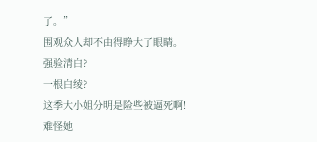了。”
围观众人却不由得睁大了眼睛。
强验清白?
一根白绫?
这季大小姐分明是险些被逼死啊!
难怪她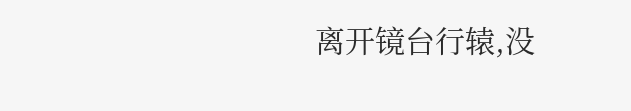离开镜台行辕,没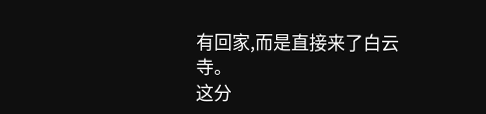有回家,而是直接来了白云寺。
这分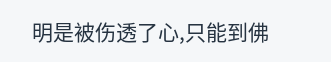明是被伤透了心,只能到佛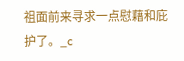祖面前来寻求一点慰藉和庇护了。_c